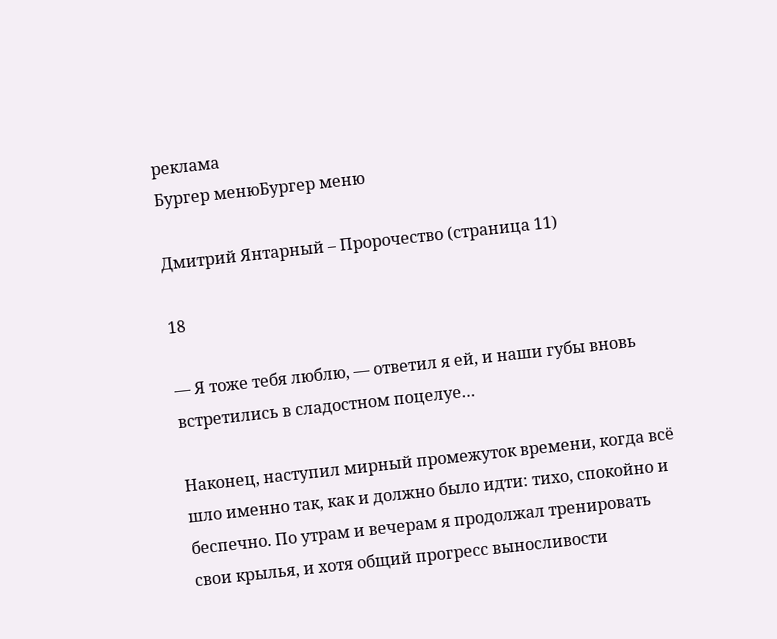реклама
Бургер менюБургер меню

Дмитрий Янтарный – Пророчество (страница 11)

18

— Я тоже тебя люблю, — ответил я ей, и наши губы вновь встретились в сладостном поцелуе…

Наконец, наступил мирный промежуток времени, когда всё шло именно так, как и должно было идти: тихо, спокойно и беспечно. По утрам и вечерам я продолжал тренировать свои крылья, и хотя общий прогресс выносливости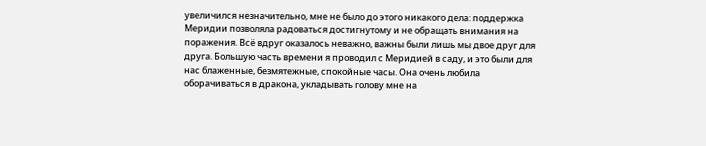увеличился незначительно, мне не было до этого никакого дела: поддержка Меридии позволяла радоваться достигнутому и не обращать внимания на поражения. Всё вдруг оказалось неважно, важны были лишь мы двое друг для друга. Большую часть времени я проводил с Меридией в саду, и это были для нас блаженные, безмятежные, спокойные часы. Она очень любила оборачиваться в дракона, укладывать голову мне на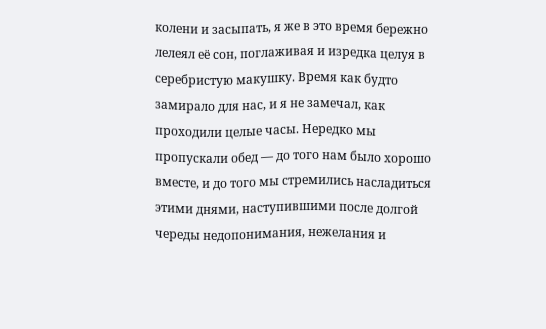колени и засыпать, я же в это время бережно лелеял её сон, поглаживая и изредка целуя в серебристую макушку. Время как будто замирало для нас, и я не замечал, как проходили целые часы. Нередко мы пропускали обед — до того нам было хорошо вместе, и до того мы стремились насладиться этими днями, наступившими после долгой череды недопонимания, нежелания и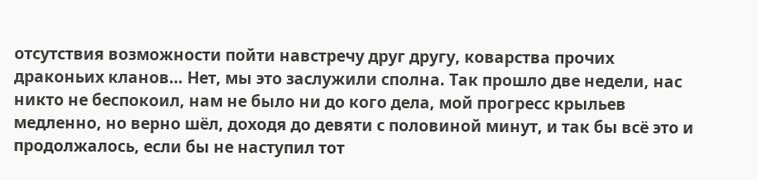отсутствия возможности пойти навстречу друг другу, коварства прочих драконьих кланов… Нет, мы это заслужили сполна. Так прошло две недели, нас никто не беспокоил, нам не было ни до кого дела, мой прогресс крыльев медленно, но верно шёл, доходя до девяти с половиной минут, и так бы всё это и продолжалось, если бы не наступил тот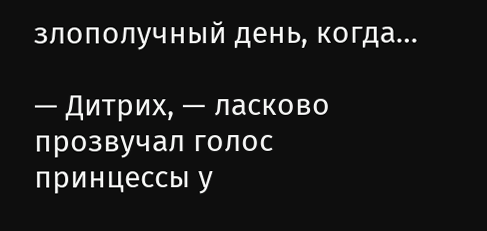злополучный день, когда…

— Дитрих, — ласково прозвучал голос принцессы у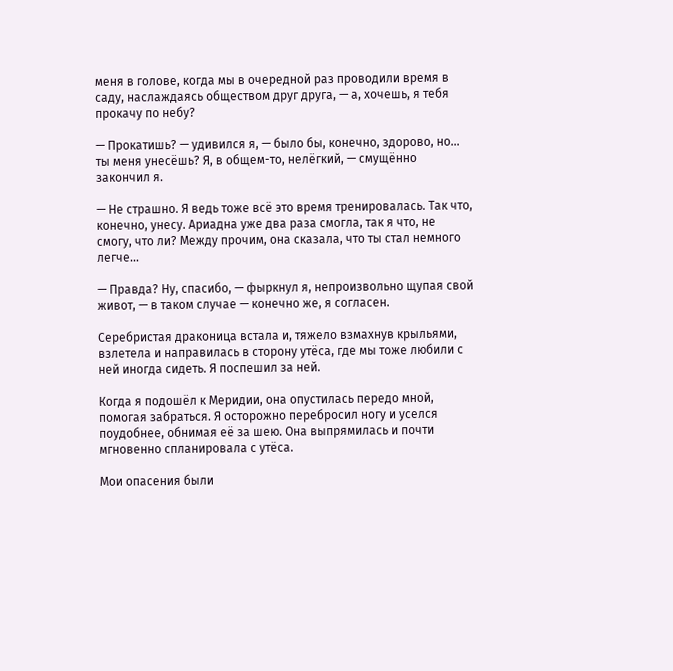меня в голове, когда мы в очередной раз проводили время в саду, наслаждаясь обществом друг друга, — а, хочешь, я тебя прокачу по небу?

— Прокатишь? — удивился я, — было бы, конечно, здорово, но… ты меня унесёшь? Я, в общем-то, нелёгкий, — смущённо закончил я.

— Не страшно. Я ведь тоже всё это время тренировалась. Так что, конечно, унесу. Ариадна уже два раза смогла, так я что, не смогу, что ли? Между прочим, она сказала, что ты стал немного легче…

— Правда? Ну, спасибо, — фыркнул я, непроизвольно щупая свой живот, — в таком случае — конечно же, я согласен.

Серебристая драконица встала и, тяжело взмахнув крыльями, взлетела и направилась в сторону утёса, где мы тоже любили с ней иногда сидеть. Я поспешил за ней.

Когда я подошёл к Меридии, она опустилась передо мной, помогая забраться. Я осторожно перебросил ногу и уселся поудобнее, обнимая её за шею. Она выпрямилась и почти мгновенно спланировала с утёса.

Мои опасения были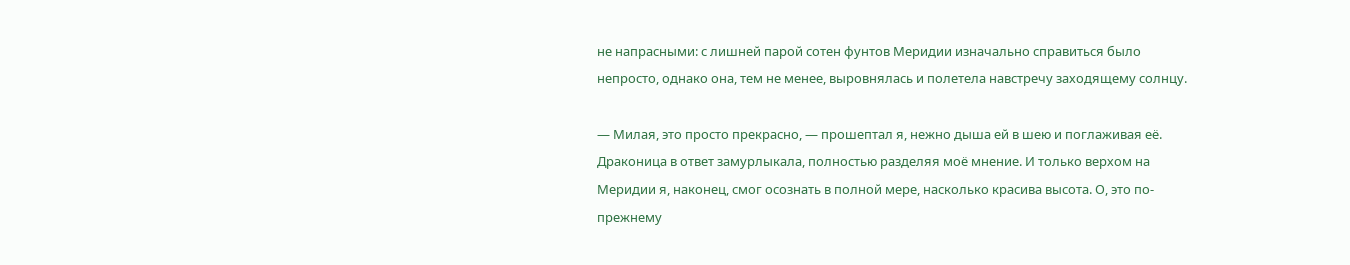не напрасными: с лишней парой сотен фунтов Меридии изначально справиться было непросто, однако она, тем не менее, выровнялась и полетела навстречу заходящему солнцу.

— Милая, это просто прекрасно, — прошептал я, нежно дыша ей в шею и поглаживая её. Драконица в ответ замурлыкала, полностью разделяя моё мнение. И только верхом на Меридии я, наконец, смог осознать в полной мере, насколько красива высота. О, это по-прежнему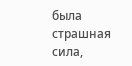была страшная сила,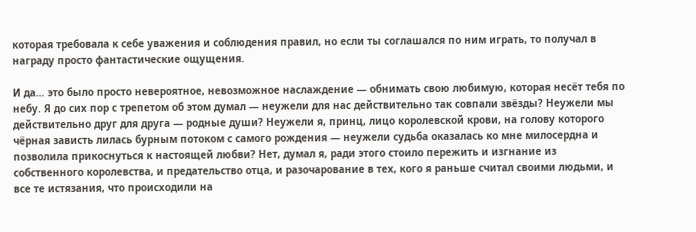которая требовала к себе уважения и соблюдения правил, но если ты соглашался по ним играть, то получал в награду просто фантастические ощущения.

И да… это было просто невероятное, невозможное наслаждение — обнимать свою любимую, которая несёт тебя по небу. Я до сих пор с трепетом об этом думал — неужели для нас действительно так совпали звёзды? Неужели мы действительно друг для друга — родные души? Неужели я, принц, лицо королевской крови, на голову которого чёрная зависть лилась бурным потоком с самого рождения — неужели судьба оказалась ко мне милосердна и позволила прикоснуться к настоящей любви? Нет, думал я, ради этого стоило пережить и изгнание из собственного королевства, и предательство отца, и разочарование в тех, кого я раньше считал своими людьми, и все те истязания, что происходили на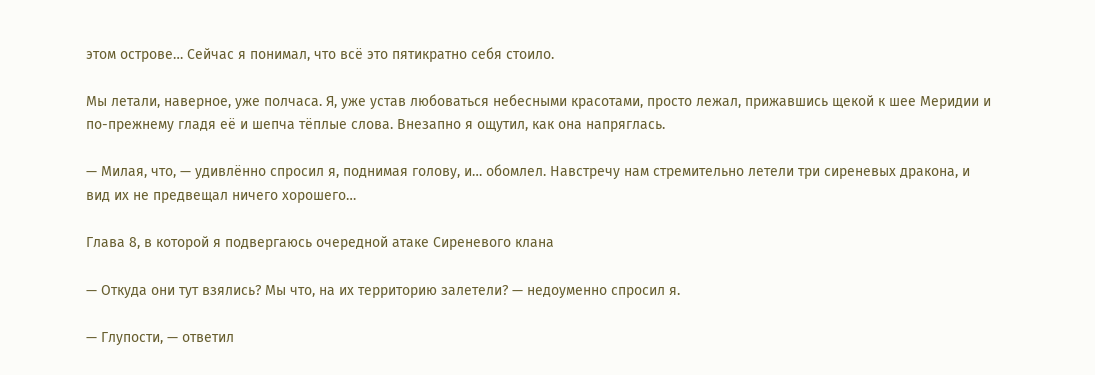этом острове… Сейчас я понимал, что всё это пятикратно себя стоило.

Мы летали, наверное, уже полчаса. Я, уже устав любоваться небесными красотами, просто лежал, прижавшись щекой к шее Меридии и по-прежнему гладя её и шепча тёплые слова. Внезапно я ощутил, как она напряглась.

— Милая, что, — удивлённо спросил я, поднимая голову, и… обомлел. Навстречу нам стремительно летели три сиреневых дракона, и вид их не предвещал ничего хорошего…

Глава 8, в которой я подвергаюсь очередной атаке Сиреневого клана

— Откуда они тут взялись? Мы что, на их территорию залетели? — недоуменно спросил я.

— Глупости, — ответил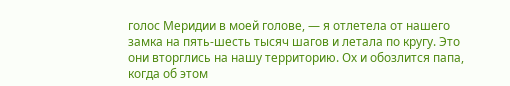голос Меридии в моей голове, — я отлетела от нашего замка на пять-шесть тысяч шагов и летала по кругу. Это они вторглись на нашу территорию. Ох и обозлится папа, когда об этом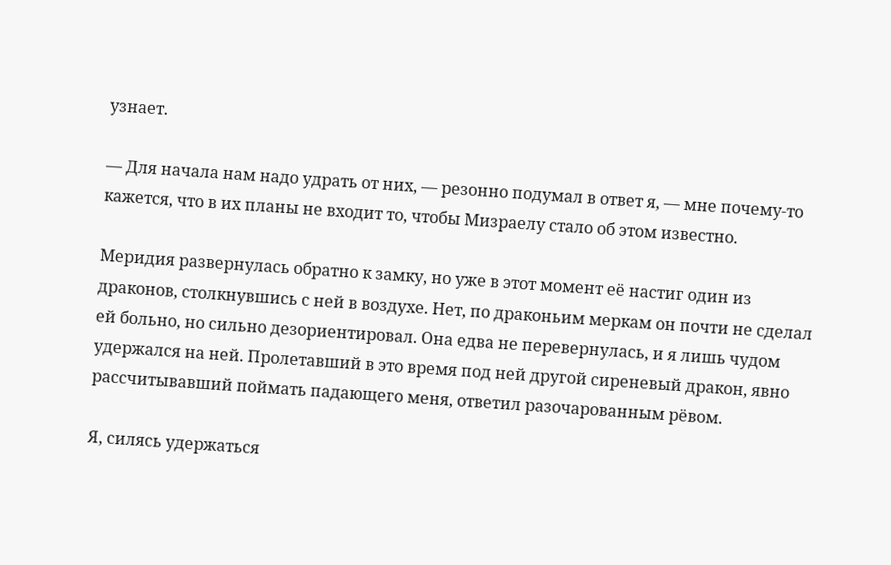узнает.

— Для начала нам надо удрать от них, — резонно подумал в ответ я, — мне почему-то кажется, что в их планы не входит то, чтобы Мизраелу стало об этом известно.

Меридия развернулась обратно к замку, но уже в этот момент её настиг один из драконов, столкнувшись с ней в воздухе. Нет, по драконьим меркам он почти не сделал ей больно, но сильно дезориентировал. Она едва не перевернулась, и я лишь чудом удержался на ней. Пролетавший в это время под ней другой сиреневый дракон, явно рассчитывавший поймать падающего меня, ответил разочарованным рёвом.

Я, силясь удержаться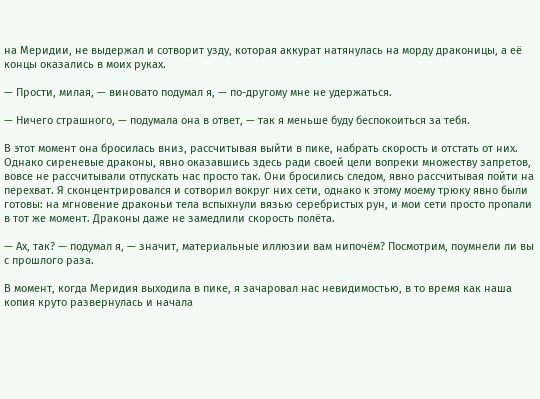на Меридии, не выдержал и сотворит узду, которая аккурат натянулась на морду драконицы, а её концы оказались в моих руках.

— Прости, милая, — виновато подумал я, — по-другому мне не удержаться.

— Ничего страшного, — подумала она в ответ, — так я меньше буду беспокоиться за тебя.

В этот момент она бросилась вниз, рассчитывая выйти в пике, набрать скорость и отстать от них. Однако сиреневые драконы, явно оказавшись здесь ради своей цели вопреки множеству запретов, вовсе не рассчитывали отпускать нас просто так. Они бросились следом, явно рассчитывая пойти на перехват. Я сконцентрировался и сотворил вокруг них сети, однако к этому моему трюку явно были готовы: на мгновение драконьи тела вспыхнули вязью серебристых рун, и мои сети просто пропали в тот же момент. Драконы даже не замедлили скорость полёта.

— Ах, так? — подумал я, — значит, материальные иллюзии вам нипочём? Посмотрим, поумнели ли вы с прошлого раза.

В момент, когда Меридия выходила в пике, я зачаровал нас невидимостью, в то время как наша копия круто развернулась и начала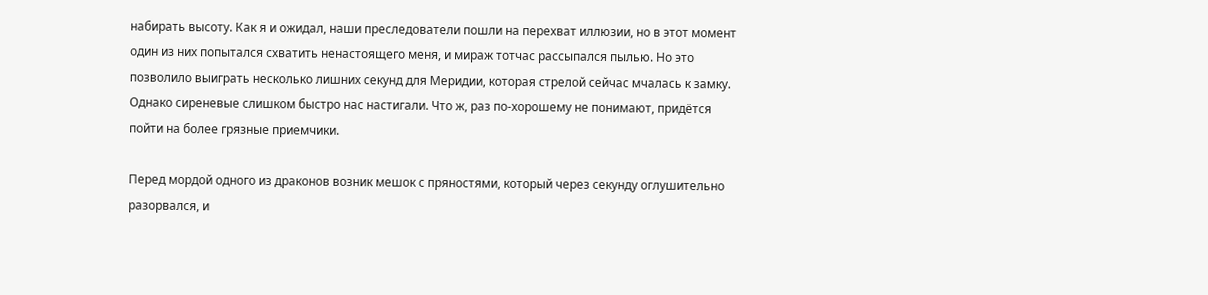набирать высоту. Как я и ожидал, наши преследователи пошли на перехват иллюзии, но в этот момент один из них попытался схватить ненастоящего меня, и мираж тотчас рассыпался пылью. Но это позволило выиграть несколько лишних секунд для Меридии, которая стрелой сейчас мчалась к замку. Однако сиреневые слишком быстро нас настигали. Что ж, раз по-хорошему не понимают, придётся пойти на более грязные приемчики.

Перед мордой одного из драконов возник мешок с пряностями, который через секунду оглушительно разорвался, и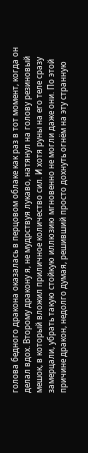голова бедного дракона оказалась в перцовом облаке как раз в тот момент, когда он делал вдох. Второму дракону я, не мудрствуя лукаво, натянул на голову резиновый мешок, в который вложил приличное количество сил. И хотя руны на его теле сразу замерцали, убрать такую стойкую иллюзию мгновенно не могли даже они. По этой причине дракон, недолго думая, решивший просто дохнуть огнём на эту странную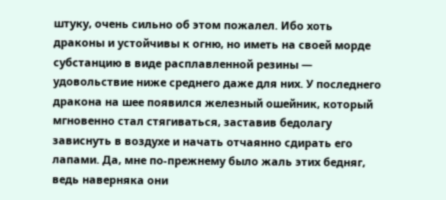штуку, очень сильно об этом пожалел. Ибо хоть драконы и устойчивы к огню, но иметь на своей морде субстанцию в виде расплавленной резины — удовольствие ниже среднего даже для них. У последнего дракона на шее появился железный ошейник, который мгновенно стал стягиваться, заставив бедолагу зависнуть в воздухе и начать отчаянно сдирать его лапами. Да, мне по-прежнему было жаль этих бедняг, ведь наверняка они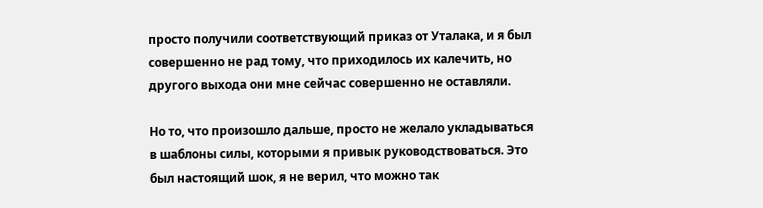просто получили соответствующий приказ от Уталака, и я был совершенно не рад тому, что приходилось их калечить, но другого выхода они мне сейчас совершенно не оставляли.

Но то, что произошло дальше, просто не желало укладываться в шаблоны силы, которыми я привык руководствоваться. Это был настоящий шок, я не верил, что можно так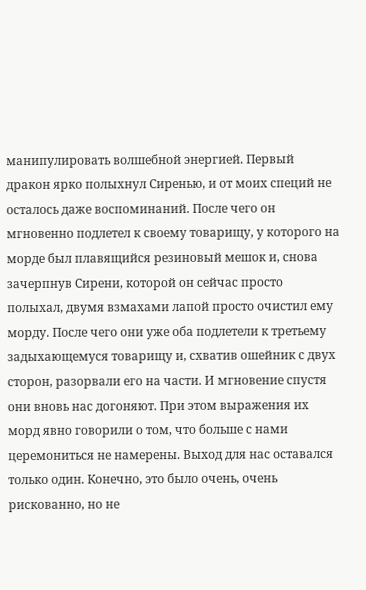манипулировать волшебной энергией. Первый дракон ярко полыхнул Сиренью, и от моих специй не осталось даже воспоминаний. После чего он мгновенно подлетел к своему товарищу, у которого на морде был плавящийся резиновый мешок и, снова зачерпнув Сирени, которой он сейчас просто полыхал, двумя взмахами лапой просто очистил ему морду. После чего они уже оба подлетели к третьему задыхающемуся товарищу и, схватив ошейник с двух сторон, разорвали его на части. И мгновение спустя они вновь нас догоняют. При этом выражения их морд явно говорили о том, что больше с нами церемониться не намерены. Выход для нас оставался только один. Конечно, это было очень, очень рискованно, но не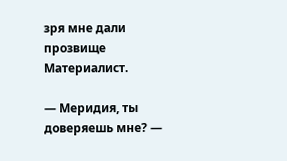зря мне дали прозвище Материалист.

— Меридия, ты доверяешь мне? —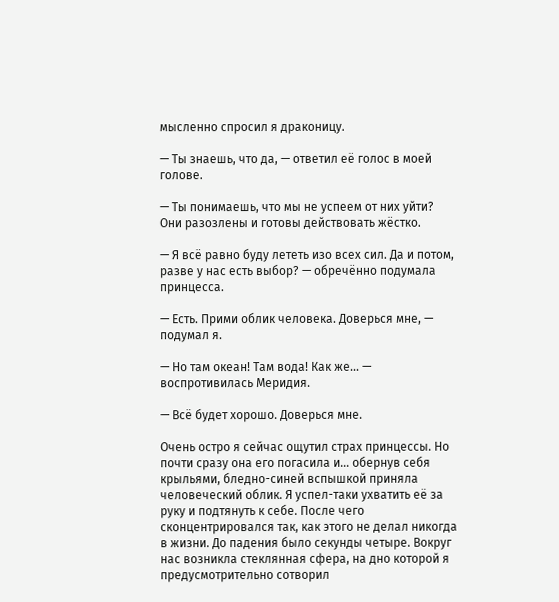мысленно спросил я драконицу.

— Ты знаешь, что да, — ответил её голос в моей голове.

— Ты понимаешь, что мы не успеем от них уйти? Они разозлены и готовы действовать жёстко.

— Я всё равно буду лететь изо всех сил. Да и потом, разве у нас есть выбор? — обречённо подумала принцесса.

— Есть. Прими облик человека. Доверься мне, — подумал я.

— Но там океан! Там вода! Как же… — воспротивилась Меридия.

— Всё будет хорошо. Доверься мне.

Очень остро я сейчас ощутил страх принцессы. Но почти сразу она его погасила и… обернув себя крыльями, бледно-синей вспышкой приняла человеческий облик. Я успел-таки ухватить её за руку и подтянуть к себе. После чего сконцентрировался так, как этого не делал никогда в жизни. До падения было секунды четыре. Вокруг нас возникла стеклянная сфера, на дно которой я предусмотрительно сотворил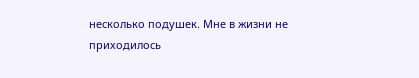несколько подушек. Мне в жизни не приходилось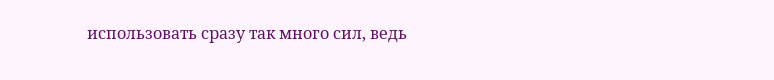использовать сразу так много сил, ведь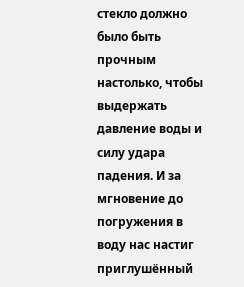стекло должно было быть прочным настолько, чтобы выдержать давление воды и силу удара падения. И за мгновение до погружения в воду нас настиг приглушённый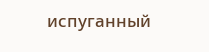испуганный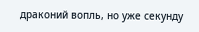драконий вопль, но уже секунду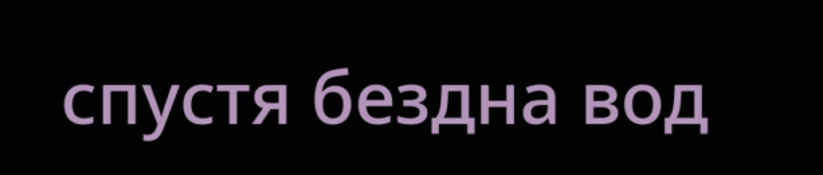спустя бездна вод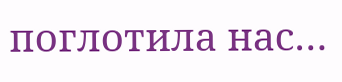поглотила нас…